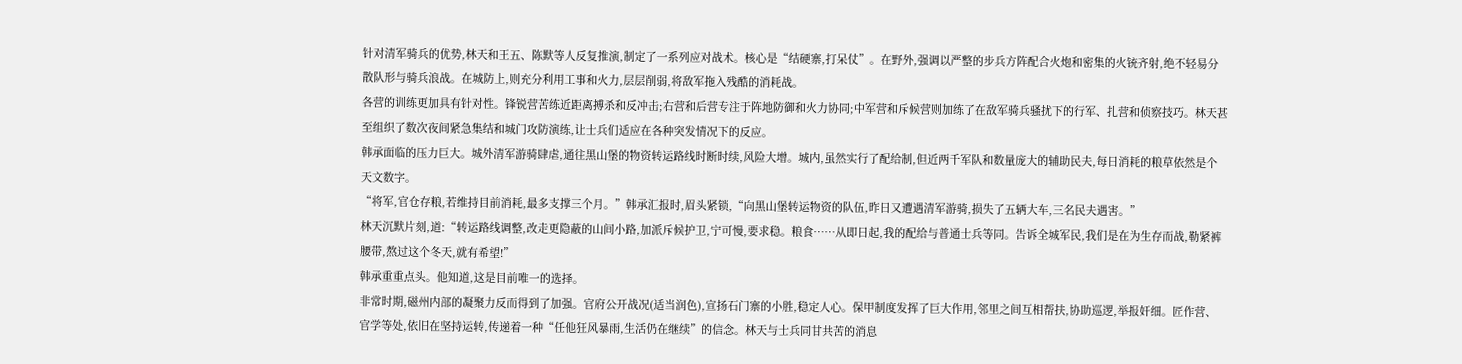针对清军骑兵的优势,林天和王五、陈默等人反复推演,制定了一系列应对战术。核心是“结硬寨,打呆仗”。在野外,强调以严整的步兵方阵配合火炮和密集的火铳齐射,绝不轻易分散队形与骑兵浪战。在城防上,则充分利用工事和火力,层层削弱,将敌军拖入残酷的消耗战。
各营的训练更加具有针对性。锋锐营苦练近距离搏杀和反冲击;右营和后营专注于阵地防御和火力协同;中军营和斥候营则加练了在敌军骑兵骚扰下的行军、扎营和侦察技巧。林天甚至组织了数次夜间紧急集结和城门攻防演练,让士兵们适应在各种突发情况下的反应。
韩承面临的压力巨大。城外清军游骑肆虐,通往黑山堡的物资转运路线时断时续,风险大增。城内,虽然实行了配给制,但近两千军队和数量庞大的辅助民夫,每日消耗的粮草依然是个天文数字。
“将军,官仓存粮,若维持目前消耗,最多支撑三个月。”韩承汇报时,眉头紧锁,“向黑山堡转运物资的队伍,昨日又遭遇清军游骑,损失了五辆大车,三名民夫遇害。”
林天沉默片刻,道:“转运路线调整,改走更隐蔽的山间小路,加派斥候护卫,宁可慢,要求稳。粮食……从即日起,我的配给与普通士兵等同。告诉全城军民,我们是在为生存而战,勒紧裤腰带,熬过这个冬天,就有希望!”
韩承重重点头。他知道,这是目前唯一的选择。
非常时期,磁州内部的凝聚力反而得到了加强。官府公开战况(适当润色),宣扬石门寨的小胜,稳定人心。保甲制度发挥了巨大作用,邻里之间互相帮扶,协助巡逻,举报奸细。匠作营、官学等处,依旧在坚持运转,传递着一种“任他狂风暴雨,生活仍在继续”的信念。林天与士兵同甘共苦的消息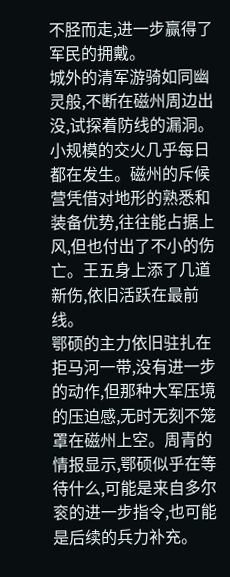不胫而走,进一步赢得了军民的拥戴。
城外的清军游骑如同幽灵般,不断在磁州周边出没,试探着防线的漏洞。小规模的交火几乎每日都在发生。磁州的斥候营凭借对地形的熟悉和装备优势,往往能占据上风,但也付出了不小的伤亡。王五身上添了几道新伤,依旧活跃在最前线。
鄂硕的主力依旧驻扎在拒马河一带,没有进一步的动作,但那种大军压境的压迫感,无时无刻不笼罩在磁州上空。周青的情报显示,鄂硕似乎在等待什么,可能是来自多尔衮的进一步指令,也可能是后续的兵力补充。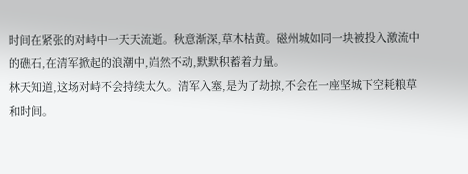时间在紧张的对峙中一天天流逝。秋意渐深,草木枯黄。磁州城如同一块被投入激流中的礁石,在清军掀起的浪潮中,岿然不动,默默积蓄着力量。
林天知道,这场对峙不会持续太久。清军入塞,是为了劫掠,不会在一座坚城下空耗粮草和时间。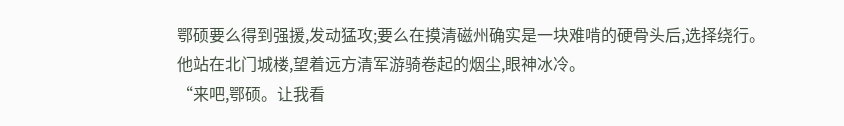鄂硕要么得到强援,发动猛攻;要么在摸清磁州确实是一块难啃的硬骨头后,选择绕行。
他站在北门城楼,望着远方清军游骑卷起的烟尘,眼神冰冷。
“来吧,鄂硕。让我看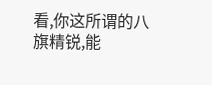看,你这所谓的八旗精锐,能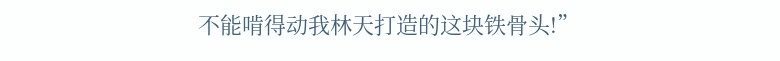不能啃得动我林天打造的这块铁骨头!”